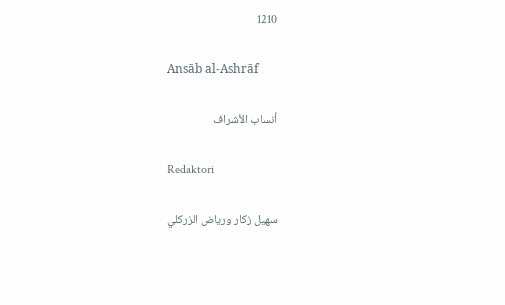1210

Ansāb al-Ashrāf

أنساب الأشراف

Redaktori

سهيل زكار ورياض الزركلي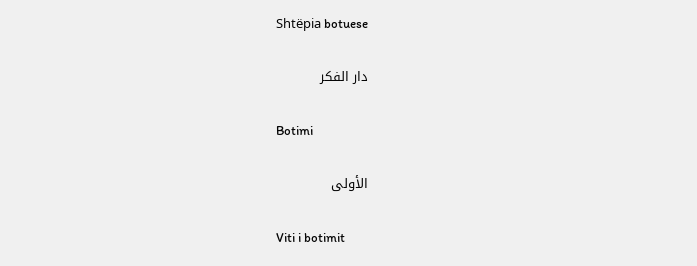Shtëpia botuese

دار الفكر

Botimi

الأولى

Viti i botimit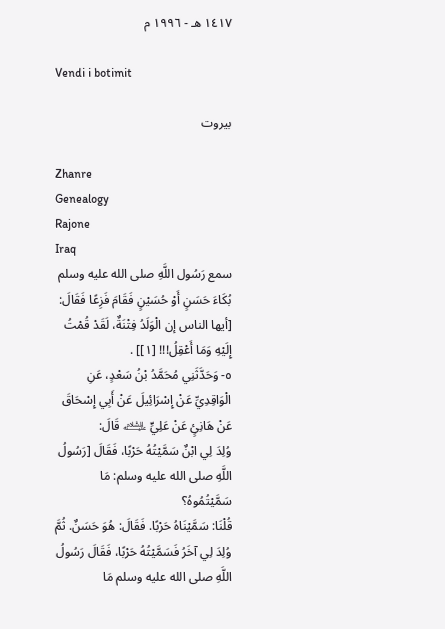١٤١٧ هـ - ١٩٩٦ م

Vendi i botimit

بيروت

Zhanre
Genealogy
Rajone
Iraq
سمع رَسُول اللَّهِ صلى الله عليه وسلم بُكَاءَ حَسَنٍ أَوْ حُسَيْنٍ فَقَامَ فَزِعًا فَقَالَ: [أيها الناس إن الْوَلَدُ فِتْنَةٌ، لَقَدْ قُمْتُ إِلَيْهِ وَمَا أَعْقِلُ!!! [١]] .
٥- وَحَدَّثَنِي مُحَمَّدُ بْنُ سَعْدٍ، عَنِ الْوَاقِدِيِّ عَنْ إِسْرَائِيلَ عَنْ أَبِي إِسْحَاقَ عَنْ هَانِئٍ عَنْ عَلِيٍّ ﵇ قَالَ:
وُلِدَ لِي ابْنٌ سَمَّيْتُهُ حَرْبًا، فَقَالَ [رَسُولُ اللَّهِ صلى الله عليه وسلم: مَا سَمَّيْتُمُوهُ؟
قُلْنَا: سَمَّيْنَاهُ حَرْبًا. فَقَالَ: هُوَ حَسَنٌ. ثُمَّ وُلِدَ لِي آخَرُ فَسَمَّيْتُهُ حَرْبًا، فَقَالَ رَسُولُ اللَّهِ صلى الله عليه وسلم مَا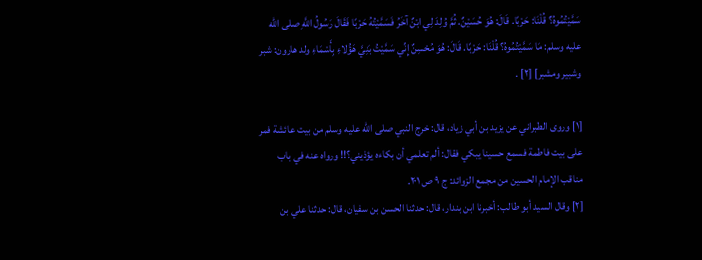سَمَّيْتُمُوهُ؟ قُلْنَا: حَرْبًا. قَالَ: هُوَ حُسَيْنٌ. ثُمَّ وُلِدَ لِي ابْنٌ آخَرُ فَسَمَّيْتُهُ حَرْبًا فَقَالَ رَسُولُ اللَّهِ صلى الله عليه وسلم: مَا سَمَّيْتُمُوهُ؟ قُلْنَا: حَرْبًا. قَالَ: هُوَ مُحْسِنٌ إِنِّي سَمَّيْتُ بَنِيَّ هَؤُلاءِ بِأَسْمَاءِ ولد هارون: شبر وشبير ومشبر] [٢] .

[١] وروى الطبراني عن يزيد بن أبي زياد، قال: خرج النبي صلى الله عليه وسلم من بيت عائشة فمر على بيت فاطمة فسمع حسينا يبكي فقال: ألم تعلمي أن بكاءه يؤذيني؟!! ورواه عنه في باب مناقب الإمام الحسين من مجمع الزوائد: ج ٩ ص ٢٠١.
[٢] وقال السيد أبو طالب: أخبرنا ابن بندار، قال: حدثنا الحسن بن سفيان، قال: حدثنا علي بن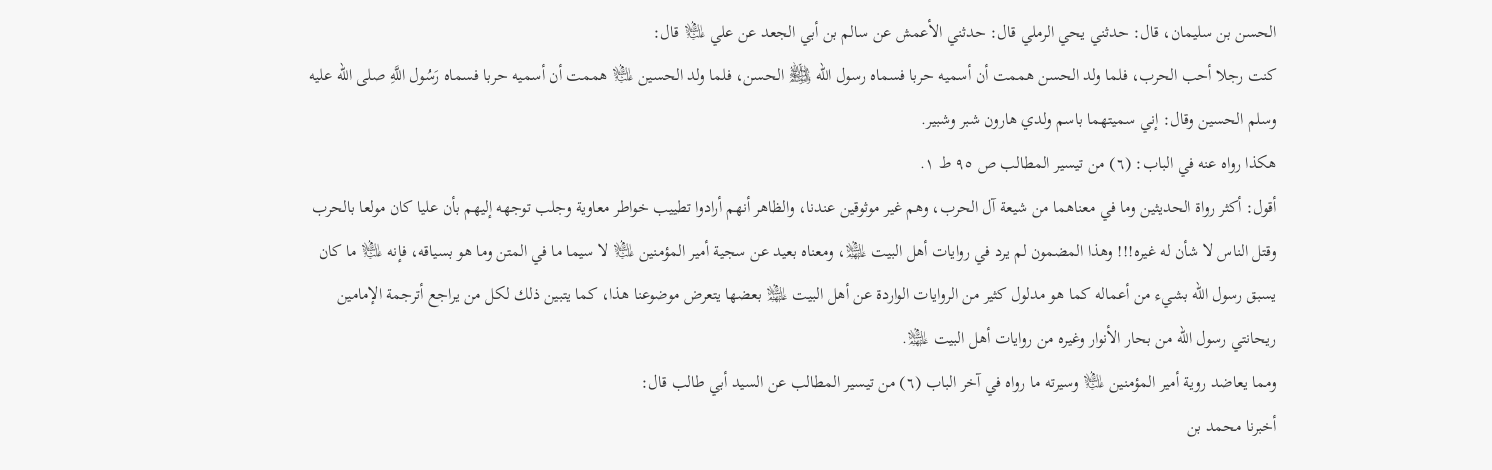الحسن بن سليمان، قال: حدثني يحي الرملي قال: حدثني الأعمش عن سالم بن أبي الجعد عن علي ﵇ قال:
كنت رجلا أحب الحرب، فلما ولد الحسن هممت أن أسميه حربا فسماه رسول الله ﵌ الحسن، فلما ولد الحسين ﵇ هممت أن أسميه حربا فسماه رَسُول اللَّهِ صلى الله عليه وسلم الحسين وقال: إني سميتهما باسم ولدي هارون شبر وشبير.
هكذا رواه عنه في الباب: (٦) من تيسير المطالب ص ٩٥ ط ١.
أقول: أكثر رواة الحديثين وما في معناهما من شيعة آل الحرب، وهم غير موثوقين عندنا، والظاهر أنهم أرادوا تطييب خواطر معاوية وجلب توجهه إليهم بأن عليا كان مولعا بالحرب وقتل الناس لا شأن له غيره!!! وهذا المضمون لم يرد في روايات أهل البيت ﵈، ومعناه بعيد عن سجية أمير المؤمنين ﵇ لا سيما ما في المتن وما هو بسياقه، فإنه ﵇ ما كان يسبق رسول الله بشيء من أعماله كما هو مدلول كثير من الروايات الواردة عن أهل البيت ﵈ بعضها يتعرض موضوعنا هذا، كما يتبين ذلك لكل من يراجع أترجمة الإمامين ريحانتي رسول الله من بحار الأنوار وغيره من روايات أهل البيت ﵈.
ومما يعاضد روية أمير المؤمنين ﵇ وسيرته ما رواه في آخر الباب (٦) من تيسير المطالب عن السيد أبي طالب قال:
أخبرنا محمد بن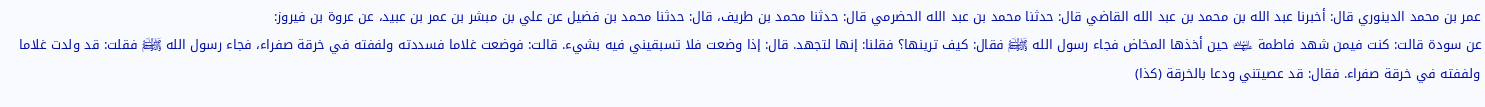عمر بن محمد الدينوري قال: أخبرنا عبد الله بن محمد بن عبد الله القاضي قال: حدثنا محمد بن عبد الله الحضرمي قال: حدثنا محمد بن طريف، قال: حدثنا محمد بن فضيل عن علي بن مبشر بن عمر بن عبيد، عن عروة بن فيروز:
عن سودة قالت: كنت فيمن شهد فاطمة ﵍ حين أخذها المخاض فجاء رسول الله ﵌ فقال: كيف ترينها؟ فقلنا: إنها لتجهد. قال: إذا وضعت فلا تسبقيني فيه بشيء. قالت: فوضعت غلاما فسددته ولففته في خرقة صفراء، فجاء رسول الله ﵌ فقلت: قد ولدت غلاما ولففته في خرقة صفراء. فقال: قد عصيتني ودعا بالخرقة (كذا)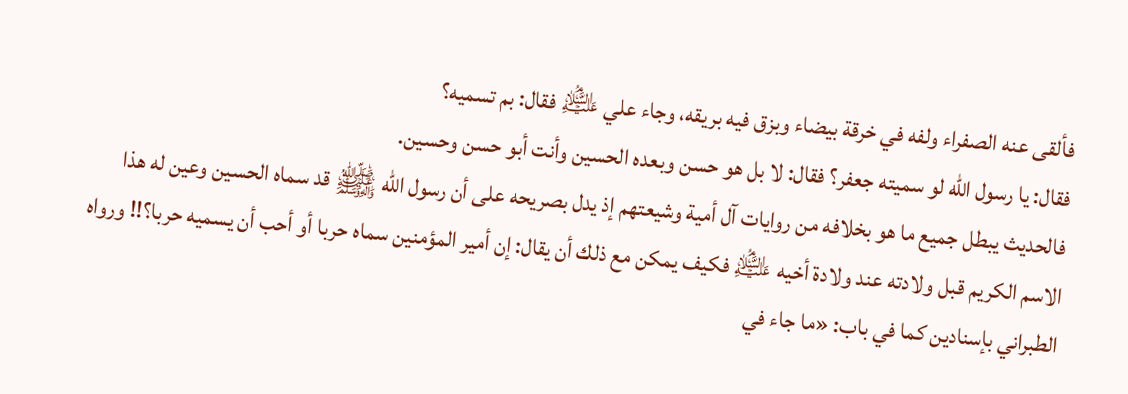فألقى عنه الصفراء ولفه في خرقة بيضاء وبزق فيه بريقه، وجاء علي ﵇ فقال: بم تسميه؟
فقال: يا رسول الله لو سميته جعفر؟ فقال: لا بل هو حسن وبعده الحسين وأنت أبو حسن وحسين.
فالحديث يبطل جميع ما هو بخلافه من روايات آل أمية وشيعتهم إذ يدل بصريحه على أن رسول الله ﵌ قد سماه الحسين وعين له هذا الاسم الكريم قبل ولادته عند ولادة أخيه ﵇ فكيف يمكن مع ذلك أن يقال: إن أمير المؤمنين سماه حربا أو أحب أن يسميه حربا؟!! ورواه الطبراني بإسنادين كما في باب: «ما جاء في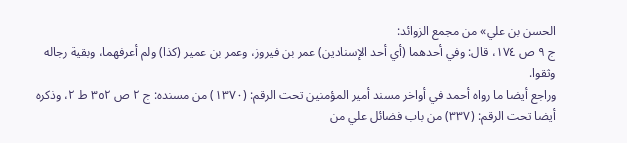الحسن بن علي» من مجمع الزوائد:
ج ٩ ص ١٧٤، قال: وفي أحدهما (أي أحد الإسنادين) عمر بن فيروز، وعمر بن عمير (كذا) ولم أعرفهما، وبقية رجاله وثقوا.
وراجع أيضا ما رواه أحمد في أواخر مسند أمير المؤمنين تحت الرقم: (١٣٧٠) من مسنده: ج ٢ ص ٣٥٢ ط ٢، وذكره أيضا تحت الرقم: (٣٣٧) من باب فضائل علي من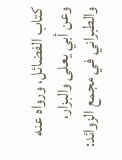كتاب الفضائل، ورواه عنه وعن أبي يعلى والبزار، والطبراني في مجمع الزوائد: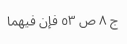ج ٨ ص ٥٣ فإن فيهما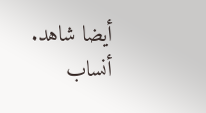أيضا شاهد.
أنساب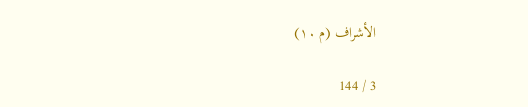الأشراف (م ١٠)

3 / 144